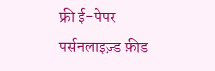फ्री ई-पेपर
पर्सनलाइज़्ड फ़ीड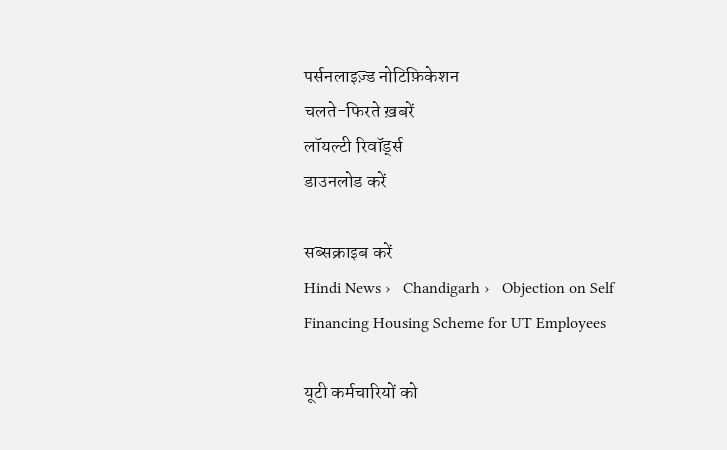पर्सनलाइज़्ड नोटिफ़िकेशन
चलते-फिरते ख़बरें
लॉयल्टी रिवॉर्ड्स
डाउनलोड करें

सब्सक्राइब करें
Hindi News ›   Chandigarh ›   Objection on Self Financing Housing Scheme for UT Employees

यूटी कर्मचारियों को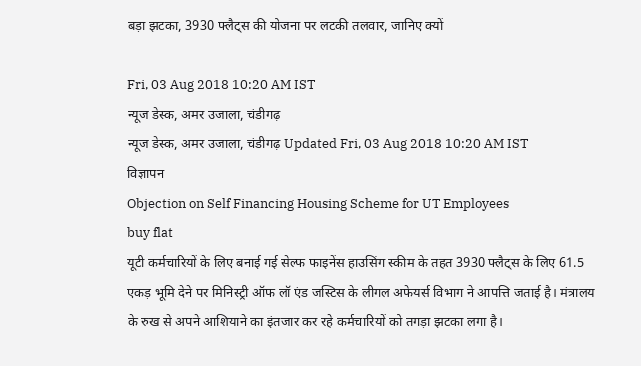बड़ा झटका, 3930 फ्लैट्स की योजना पर लटकी तलवार, जानिए क्यों

Fri, 03 Aug 2018 10:20 AM IST
न्यूज डेस्क, अमर उजाला, चंडीगढ़
न्यूज डेस्क, अमर उजाला, चंडीगढ़ Updated Fri, 03 Aug 2018 10:20 AM IST
विज्ञापन
Objection on Self Financing Housing Scheme for UT Employees
buy flat
यूटी कर्मचारियों के लिए बनाई गई सेल्फ फाइनेंस हाउसिंग स्कीम के तहत 3930 फ्लैट्स के लिए 61.5 एकड़ भूमि देने पर मिनिस्ट्री ऑफ लॉ एंड जस्टिस के लीगल अफेयर्स विभाग ने आपत्ति जताई है। मंत्रालय के रुख से अपने आशियाने का इंतजार कर रहे कर्मचारियों को तगड़ा झटका लगा है।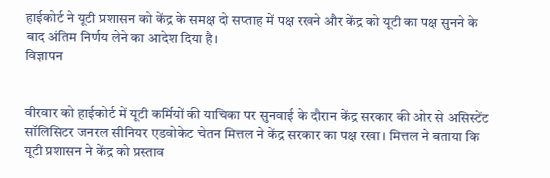हाईकोर्ट ने यूटी प्रशासन को केंद्र के समक्ष दो सप्ताह में पक्ष रखने और केंद्र को यूटी का पक्ष सुनने के बाद अंतिम निर्णय लेने का आदेश दिया है।
विज्ञापन


वीरवार को हाईकोर्ट में यूटी कर्मियों की याचिका पर सुनवाई के दौरान केंद्र सरकार की ओर से असिस्टेंट सॉलिसिटर जनरल सीनियर एडवोकेट चेतन मित्तल ने केंद्र सरकार का पक्ष रखा। मित्तल ने बताया कि यूटी प्रशासन ने केंद्र को प्रस्ताव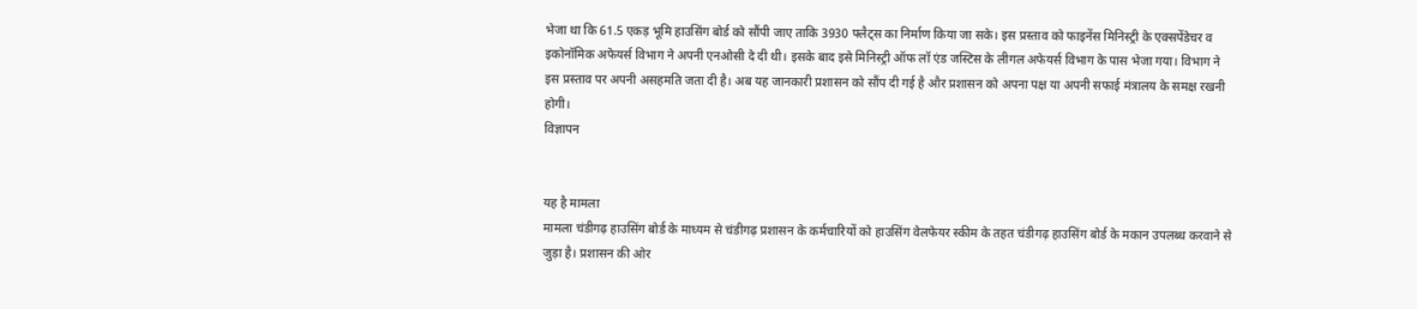भेजा था कि 61.5 एकड़ भूमि हाउसिंग बोर्ड को सौंपी जाए ताकि 3930 फ्लैट्स का निर्माण किया जा सके। इस प्रस्ताव को फाइनेंस मिनिस्ट्री के एक्सपेंडेचर व इकोनॉमिक अफेयर्स विभाग ने अपनी एनओसी दे दी थी। इसके बाद इसे मिनिस्ट्री ऑफ लॉ एंड जस्टिस के लीगल अफेयर्स विभाग के पास भेजा गया। विभाग ने इस प्रस्ताव पर अपनी असहमति जता दी है। अब यह जानकारी प्रशासन को सौंप दी गई है और प्रशासन को अपना पक्ष या अपनी सफाई मंत्रालय के समक्ष रखनी होगी।
विज्ञापन


यह है मामला
मामला चंडीगढ़ हाउसिंग बोर्ड के माध्यम से चंडीगढ़ प्रशासन के कर्मचारियों को हाउसिंग वेलफेयर स्कीम के तहत चंडीगढ़ हाउसिंग बोर्ड के मकान उपलब्ध करवाने से जुड़ा है। प्रशासन की ओर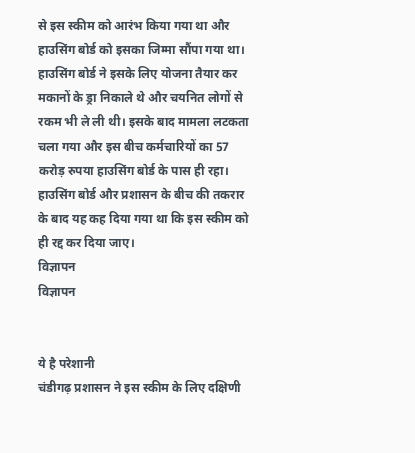से इस स्कीम को आरंभ किया गया था और हाउसिंग बोर्ड को इसका जिम्मा सौंपा गया था। हाउसिंग बोर्ड ने इसके लिए योजना तैयार कर मकानों के ड्रा निकाले थे और चयनित लोगों से रकम भी ले ली थी। इसके बाद मामला लटकता चला गया और इस बीच कर्मचारियों का 57 करोड़ रुपया हाउसिंग बोर्ड के पास ही रहा। हाउसिंग बोर्ड और प्रशासन के बीच की तकरार के बाद यह कह दिया गया था कि इस स्कीम को ही रद्द कर दिया जाए।
विज्ञापन
विज्ञापन


ये है परेशानी
चंडीगढ़ प्रशासन ने इस स्कीम के लिए दक्षिणी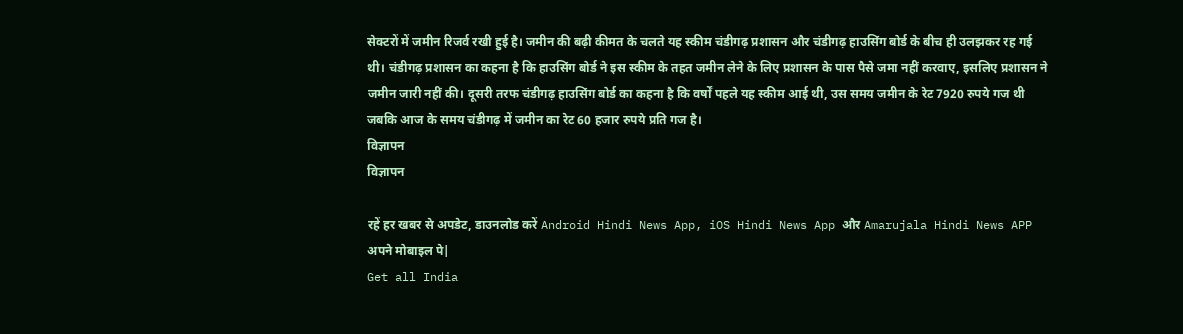सेक्टरों में जमीन रिजर्व रखी हुई है। जमीन की बढ़ी कीमत के चलते यह स्कीम चंडीगढ़ प्रशासन और चंडीगढ़ हाउसिंग बोर्ड के बीच ही उलझकर रह गई थी। चंडीगढ़ प्रशासन का कहना है कि हाउसिंग बोर्ड ने इस स्कीम के तहत जमीन लेने के लिए प्रशासन के पास पैसे जमा नहीं करवाए, इसलिए प्रशासन ने जमीन जारी नहीं की। दूसरी तरफ चंडीगढ़ हाउसिंग बोर्ड का कहना है कि वर्षों पहले यह स्कीम आई थी, उस समय जमीन के रेट 7920 रुपये गज थी जबकि आज के समय चंडीगढ़ में जमीन का रेट 60 हजार रुपये प्रति गज है।
विज्ञापन
विज्ञापन

रहें हर खबर से अपडेट, डाउनलोड करें Android Hindi News App, iOS Hindi News App और Amarujala Hindi News APP अपने मोबाइल पे|
Get all India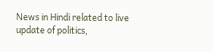News in Hindi related to live update of politics,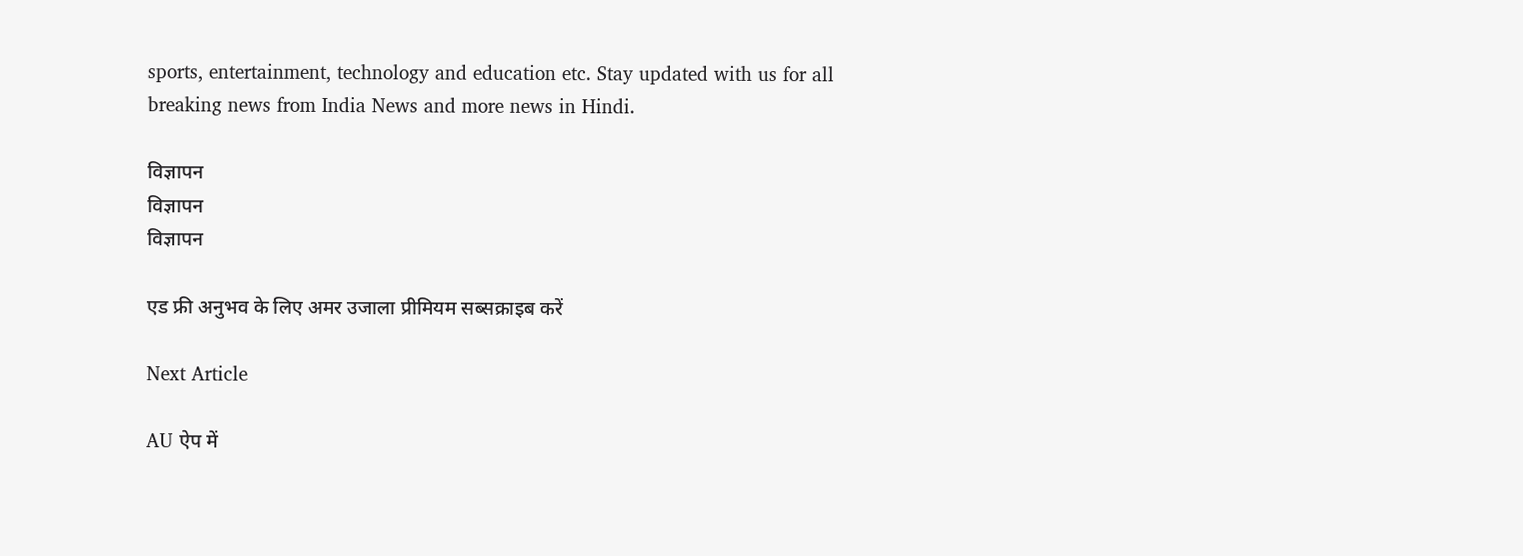sports, entertainment, technology and education etc. Stay updated with us for all breaking news from India News and more news in Hindi.

विज्ञापन
विज्ञापन
विज्ञापन

एड फ्री अनुभव के लिए अमर उजाला प्रीमियम सब्सक्राइब करें

Next Article

AU ऐप में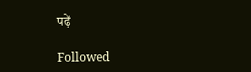पढ़ें

Followed